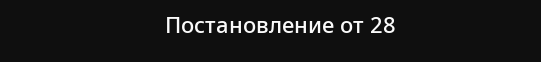Постановление от 28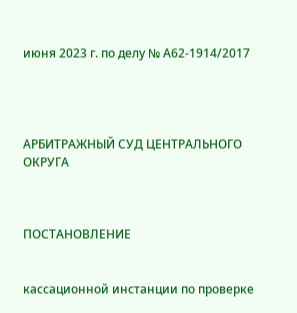июня 2023 г. по делу № А62-1914/2017




АРБИТРАЖНЫЙ СУД ЦЕНТРАЛЬНОГО ОКРУГА



ПОСТАНОВЛЕНИЕ


кассационной инстанции по проверке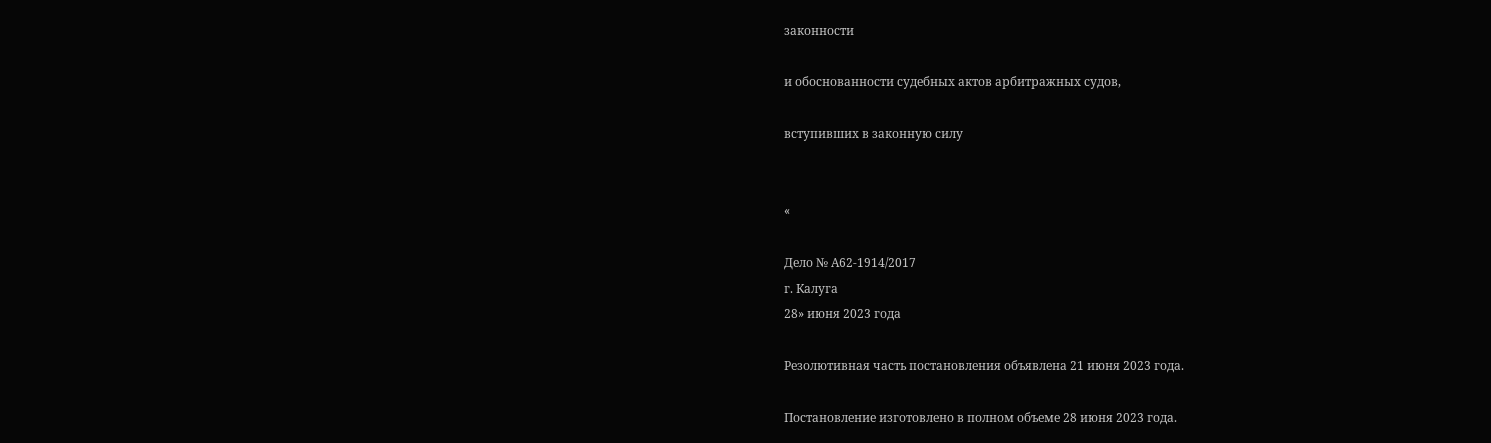законности

и обоснованности судебных актов арбитражных судов,

вступивших в законную силу


«

Дело № А62-1914/2017
г. Калуга
28» июня 2023 года

Резолютивная часть постановления объявлена 21 июня 2023 года.

Постановление изготовлено в полном объеме 28 июня 2023 года.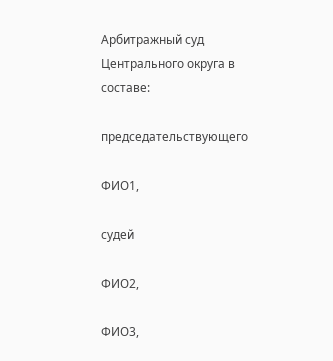Арбитражный суд Центрального округа в составе:

председательствующего

ФИО1,

судей

ФИО2,

ФИО3,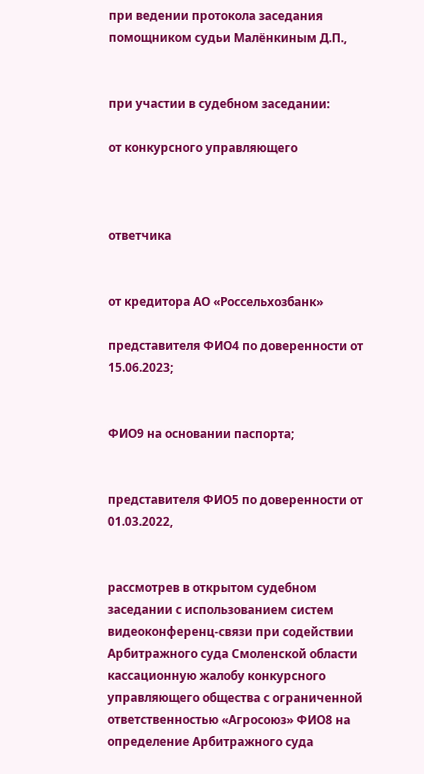при ведении протокола заседания помощником судьи Малёнкиным Д.П.,


при участии в судебном заседании:

от конкурсного управляющего



ответчика


от кредитора АО «Россельхозбанк»

представителя ФИО4 по доверенности от 15.06.2023;


ФИО9 на основании паспорта;


представителя ФИО5 по доверенности от 01.03.2022,


рассмотрев в открытом судебном заседании с использованием систем видеоконференц-связи при содействии Арбитражного суда Смоленской области кассационную жалобу конкурсного управляющего общества с ограниченной ответственностью «Агросоюз» ФИО8 на определение Арбитражного суда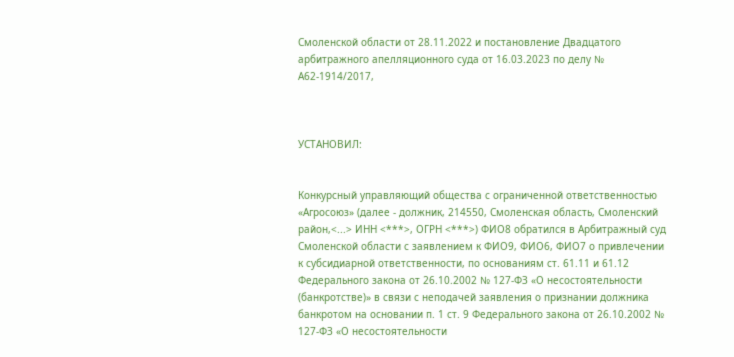Смоленской области от 28.11.2022 и постановление Двадцатого арбитражного апелляционного суда от 16.03.2023 по делу № А62-1914/2017,



УСТАНОВИЛ:


Конкурсный управляющий общества с ограниченной ответственностью «Агросоюз» (далее - должник, 214550, Смоленская область, Смоленский район,<...> ИНН <***>, ОГРН <***>) ФИО8 обратился в Арбитражный суд Смоленской области с заявлением к ФИО9, ФИО6, ФИО7 о привлечении к субсидиарной ответственности, по основаниям ст. 61.11 и 61.12 Федерального закона от 26.10.2002 № 127-ФЗ «О несостоятельности (банкротстве)» в связи с неподачей заявления о признании должника банкротом на основании п. 1 ст. 9 Федерального закона от 26.10.2002 № 127-ФЗ «О несостоятельности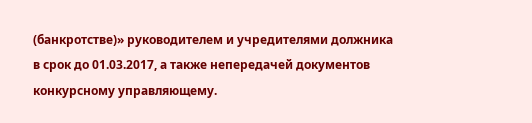(банкротстве)» руководителем и учредителями должника в срок до 01.03.2017, а также непередачей документов конкурсному управляющему.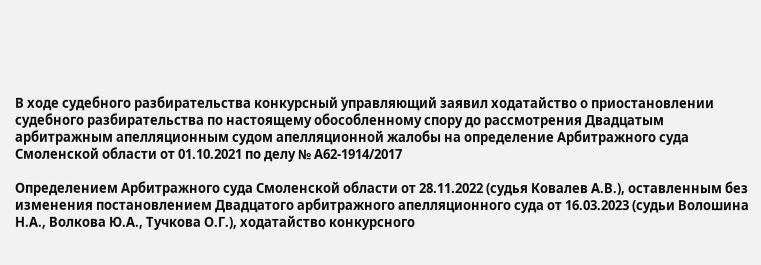В ходе судебного разбирательства конкурсный управляющий заявил ходатайство о приостановлении судебного разбирательства по настоящему обособленному спору до рассмотрения Двадцатым арбитражным апелляционным судом апелляционной жалобы на определение Арбитражного суда Смоленской области от 01.10.2021 по делу № А62-1914/2017

Определением Арбитражного суда Смоленской области от 28.11.2022 (судья Ковалев А.В.), оставленным без изменения постановлением Двадцатого арбитражного апелляционного суда от 16.03.2023 (судьи Волошина Н.А., Волкова Ю.А., Тучкова О.Г.), ходатайство конкурсного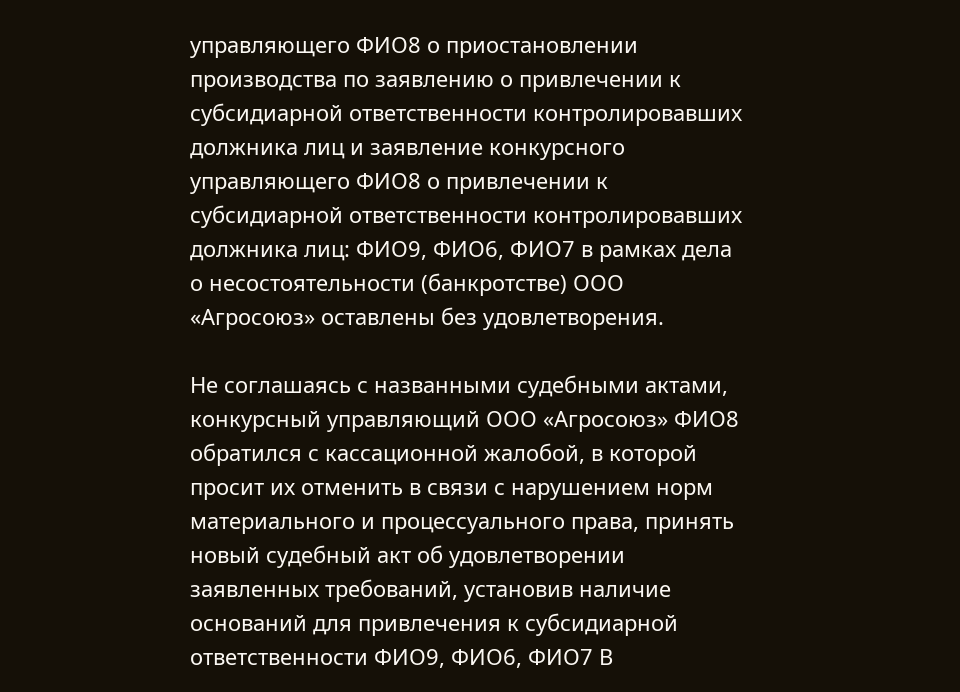управляющего ФИО8 о приостановлении производства по заявлению о привлечении к субсидиарной ответственности контролировавших должника лиц и заявление конкурсного управляющего ФИО8 о привлечении к субсидиарной ответственности контролировавших должника лиц: ФИО9, ФИО6, ФИО7 в рамках дела о несостоятельности (банкротстве) ООО «Агросоюз» оставлены без удовлетворения.

Не соглашаясь с названными судебными актами, конкурсный управляющий ООО «Агросоюз» ФИО8 обратился с кассационной жалобой, в которой просит их отменить в связи с нарушением норм материального и процессуального права, принять новый судебный акт об удовлетворении заявленных требований, установив наличие оснований для привлечения к субсидиарной ответственности ФИО9, ФИО6, ФИО7 В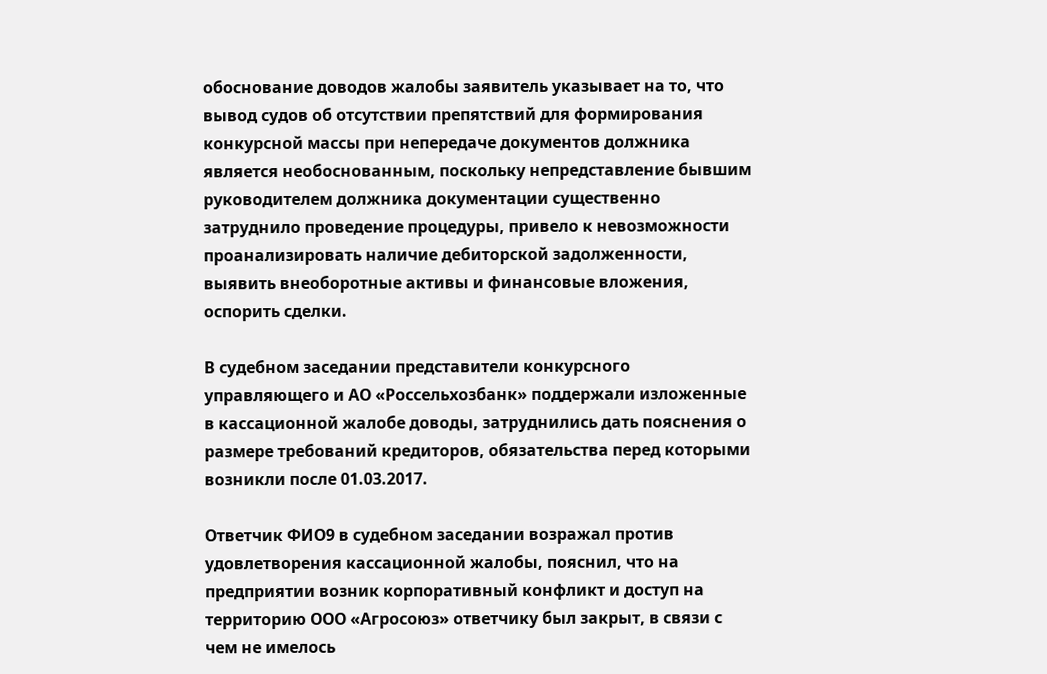обоснование доводов жалобы заявитель указывает на то, что вывод судов об отсутствии препятствий для формирования конкурсной массы при непередаче документов должника является необоснованным, поскольку непредставление бывшим руководителем должника документации существенно затруднило проведение процедуры, привело к невозможности проанализировать наличие дебиторской задолженности, выявить внеоборотные активы и финансовые вложения, оспорить сделки.

В судебном заседании представители конкурсного управляющего и АО «Россельхозбанк» поддержали изложенные в кассационной жалобе доводы, затруднились дать пояснения о размере требований кредиторов, обязательства перед которыми возникли после 01.03.2017.

Ответчик ФИО9 в судебном заседании возражал против удовлетворения кассационной жалобы, пояснил, что на предприятии возник корпоративный конфликт и доступ на территорию ООО «Агросоюз» ответчику был закрыт, в связи с чем не имелось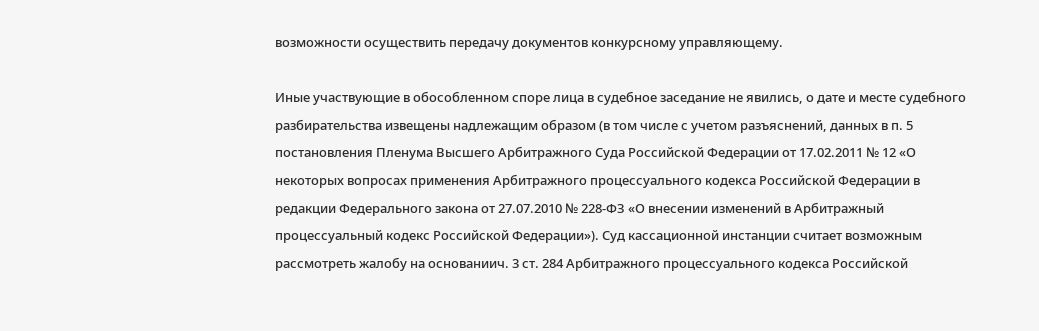возможности осуществить передачу документов конкурсному управляющему.

Иные участвующие в обособленном споре лица в судебное заседание не явились, о дате и месте судебного разбирательства извещены надлежащим образом (в том числе с учетом разъяснений, данных в п. 5 постановления Пленума Высшего Арбитражного Суда Российской Федерации от 17.02.2011 № 12 «О некоторых вопросах применения Арбитражного процессуального кодекса Российской Федерации в редакции Федерального закона от 27.07.2010 № 228-ФЗ «О внесении изменений в Арбитражный процессуальный кодекс Российской Федерации»). Суд кассационной инстанции считает возможным рассмотреть жалобу на основаниич. 3 ст. 284 Арбитражного процессуального кодекса Российской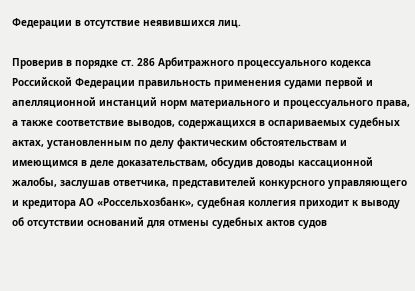Федерации в отсутствие неявившихся лиц.

Проверив в порядке ст. 286 Арбитражного процессуального кодекса Российской Федерации правильность применения судами первой и апелляционной инстанций норм материального и процессуального права, а также соответствие выводов, содержащихся в оспариваемых судебных актах, установленным по делу фактическим обстоятельствам и имеющимся в деле доказательствам, обсудив доводы кассационной жалобы, заслушав ответчика, представителей конкурсного управляющего и кредитора АО «Россельхозбанк», судебная коллегия приходит к выводу об отсутствии оснований для отмены судебных актов судов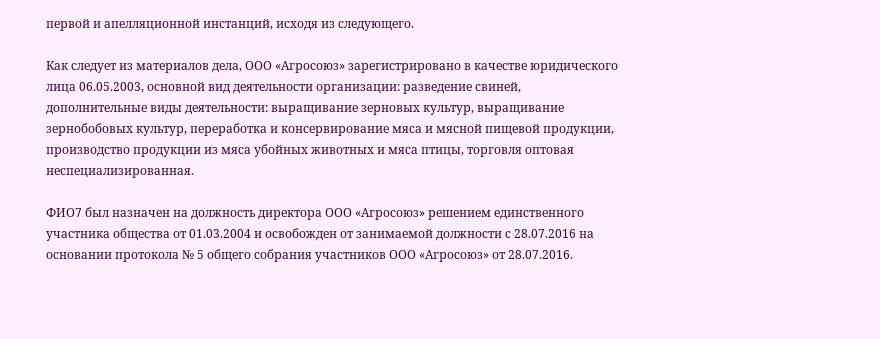первой и апелляционной инстанций, исходя из следующего.

Как следует из материалов дела, ООО «Агросоюз» зарегистрировано в качестве юридического лица 06.05.2003, основной вид деятельности организации: разведение свиней, дополнительные виды деятельности: выращивание зерновых культур, выращивание зернобобовых культур, переработка и консервирование мяса и мясной пищевой продукции, производство продукции из мяса убойных животных и мяса птицы, торговля оптовая неспециализированная.

ФИО7 был назначен на должность директора ООО «Агросоюз» решением единственного участника общества от 01.03.2004 и освобожден от занимаемой должности с 28.07.2016 на основании протокола № 5 общего собрания участников ООО «Агросоюз» от 28.07.2016.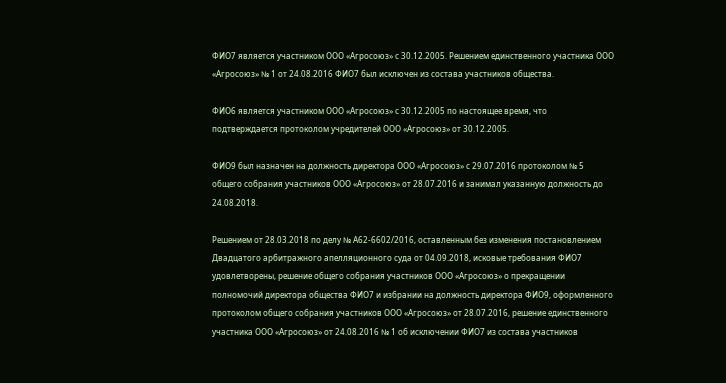ФИО7 является участником ООО «Агросоюз» с 30.12.2005. Решением единственного участника ООО «Агросоюз» № 1 от 24.08.2016 ФИО7 был исключен из состава участников общества.

ФИО6 является участником ООО «Агросоюз» с 30.12.2005 по настоящее время, что подтверждается протоколом учредителей ООО «Агросоюз» от 30.12.2005.

ФИО9 был назначен на должность директора ООО «Агросоюз» с 29.07.2016 протоколом № 5 общего собрания участников ООО «Агросоюз» от 28.07.2016 и занимал указанную должность до 24.08.2018.

Решением от 28.03.2018 по делу № А62-6602/2016, оставленным без изменения постановлением Двадцатого арбитражного апелляционного суда от 04.09.2018, исковые требования ФИО7 удовлетворены, решение общего собрания участников ООО «Агросоюз» о прекращении полномочий директора общества ФИО7 и избрании на должность директора ФИО9, оформленного протоколом общего собрания участников ООО «Агросоюз» от 28.07.2016, решение единственного участника ООО «Агросоюз» от 24.08.2016 № 1 об исключении ФИО7 из состава участников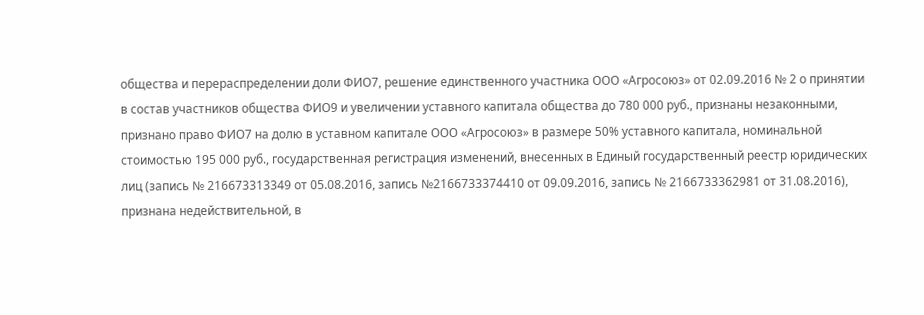общества и перераспределении доли ФИО7, решение единственного участника ООО «Агросоюз» от 02.09.2016 № 2 о принятии в состав участников общества ФИО9 и увеличении уставного капитала общества до 780 000 руб., признаны незаконными, признано право ФИО7 на долю в уставном капитале ООО «Агросоюз» в размере 50% уставного капитала, номинальной стоимостью 195 000 руб., государственная регистрация изменений, внесенных в Единый государственный реестр юридических лиц (запись № 216673313349 от 05.08.2016, запись №2166733374410 от 09.09.2016, запись № 2166733362981 от 31.08.2016), признана недействительной, в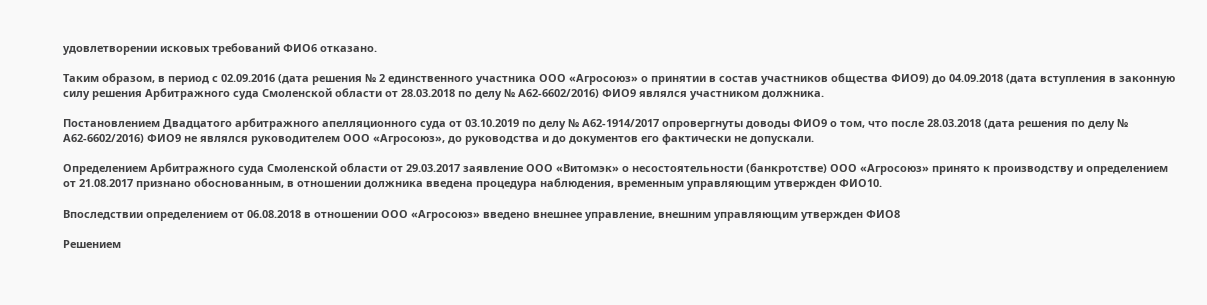удовлетворении исковых требований ФИО6 отказано.

Таким образом, в период с 02.09.2016 (дата решения № 2 единственного участника ООО «Агросоюз» о принятии в состав участников общества ФИО9) до 04.09.2018 (дата вступления в законную силу решения Арбитражного суда Смоленской области от 28.03.2018 по делу № А62-6602/2016) ФИО9 являлся участником должника.

Постановлением Двадцатого арбитражного апелляционного суда от 03.10.2019 по делу № А62-1914/2017 опровергнуты доводы ФИО9 о том, что после 28.03.2018 (дата решения по делу № А62-6602/2016) ФИО9 не являлся руководителем ООО «Агросоюз», до руководства и до документов его фактически не допускали.

Определением Арбитражного суда Смоленской области от 29.03.2017 заявление ООО «Витомэк» о несостоятельности (банкротстве) ООО «Агросоюз» принято к производству и определением от 21.08.2017 признано обоснованным, в отношении должника введена процедура наблюдения, временным управляющим утвержден ФИО10.

Впоследствии определением от 06.08.2018 в отношении ООО «Агросоюз» введено внешнее управление, внешним управляющим утвержден ФИО8

Решением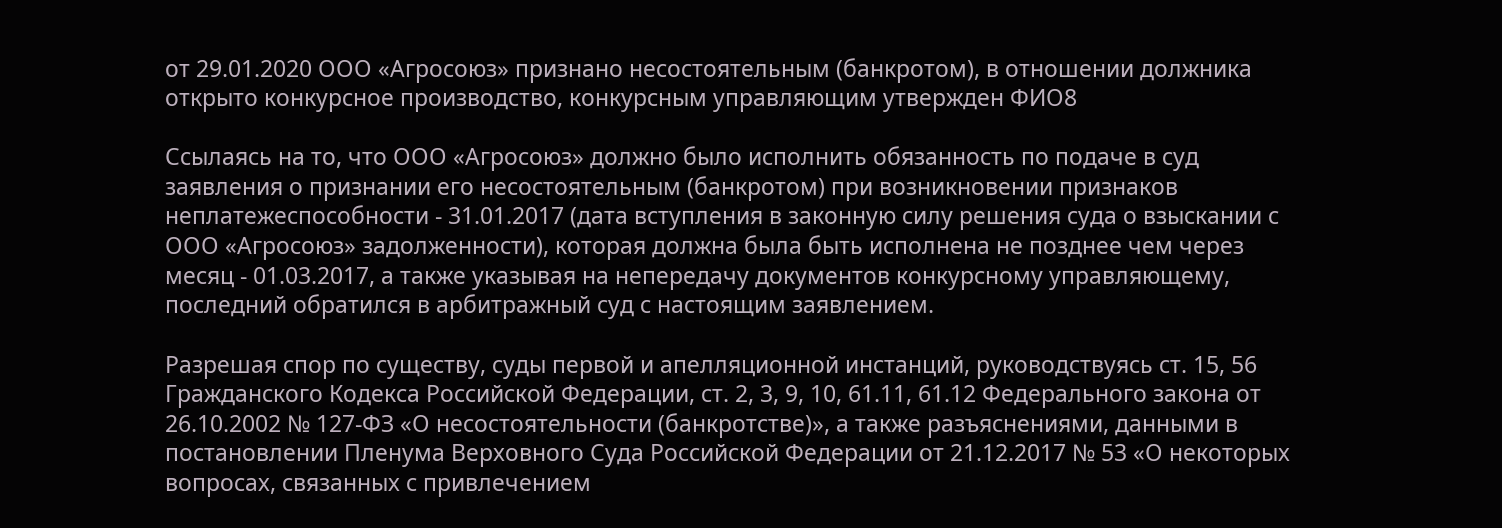от 29.01.2020 ООО «Агросоюз» признано несостоятельным (банкротом), в отношении должника открыто конкурсное производство, конкурсным управляющим утвержден ФИО8

Ссылаясь на то, что ООО «Агросоюз» должно было исполнить обязанность по подаче в суд заявления о признании его несостоятельным (банкротом) при возникновении признаков неплатежеспособности - 31.01.2017 (дата вступления в законную силу решения суда о взыскании с ООО «Агросоюз» задолженности), которая должна была быть исполнена не позднее чем через месяц - 01.03.2017, а также указывая на непередачу документов конкурсному управляющему, последний обратился в арбитражный суд с настоящим заявлением.

Разрешая спор по существу, суды первой и апелляционной инстанций, руководствуясь ст. 15, 56 Гражданского Кодекса Российской Федерации, ст. 2, 3, 9, 10, 61.11, 61.12 Федерального закона от 26.10.2002 № 127-ФЗ «О несостоятельности (банкротстве)», а также разъяснениями, данными в постановлении Пленума Верховного Суда Российской Федерации от 21.12.2017 № 53 «О некоторых вопросах, связанных с привлечением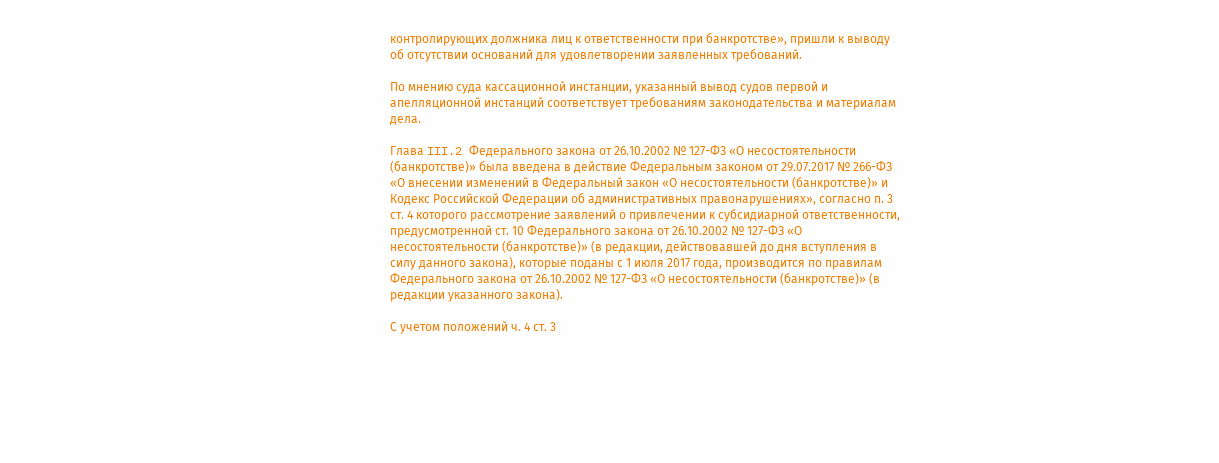контролирующих должника лиц к ответственности при банкротстве», пришли к выводу об отсутствии оснований для удовлетворении заявленных требований.

По мнению суда кассационной инстанции, указанный вывод судов первой и апелляционной инстанций соответствует требованиям законодательства и материалам дела.

Глава III.2 Федерального закона от 26.10.2002 № 127-ФЗ «О несостоятельности (банкротстве)» была введена в действие Федеральным законом от 29.07.2017 № 266-ФЗ «О внесении изменений в Федеральный закон «О несостоятельности (банкротстве)» и Кодекс Российской Федерации об административных правонарушениях», согласно п. 3 ст. 4 которого рассмотрение заявлений о привлечении к субсидиарной ответственности, предусмотренной ст. 10 Федерального закона от 26.10.2002 № 127-ФЗ «О несостоятельности (банкротстве)» (в редакции, действовавшей до дня вступления в силу данного закона), которые поданы с 1 июля 2017 года, производится по правилам Федерального закона от 26.10.2002 № 127-ФЗ «О несостоятельности (банкротстве)» (в редакции указанного закона).

С учетом положений ч. 4 ст. 3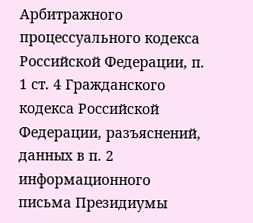Арбитражного процессуального кодекса Российской Федерации, п. 1 ст. 4 Гражданского кодекса Российской Федерации, разъяснений, данных в п. 2 информационного письма Президиумы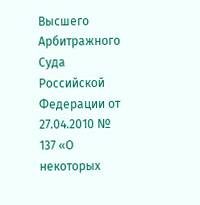Высшего Арбитражного Суда Российской Федерации от 27.04.2010 № 137 «О некоторых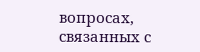вопросах, связанных с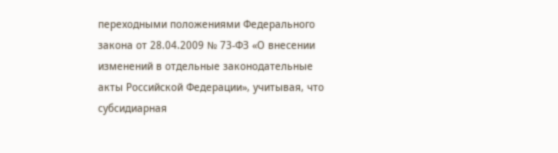переходными положениями Федерального закона от 28.04.2009 № 73-ФЗ «О внесении изменений в отдельные законодательные акты Российской Федерации», учитывая, что субсидиарная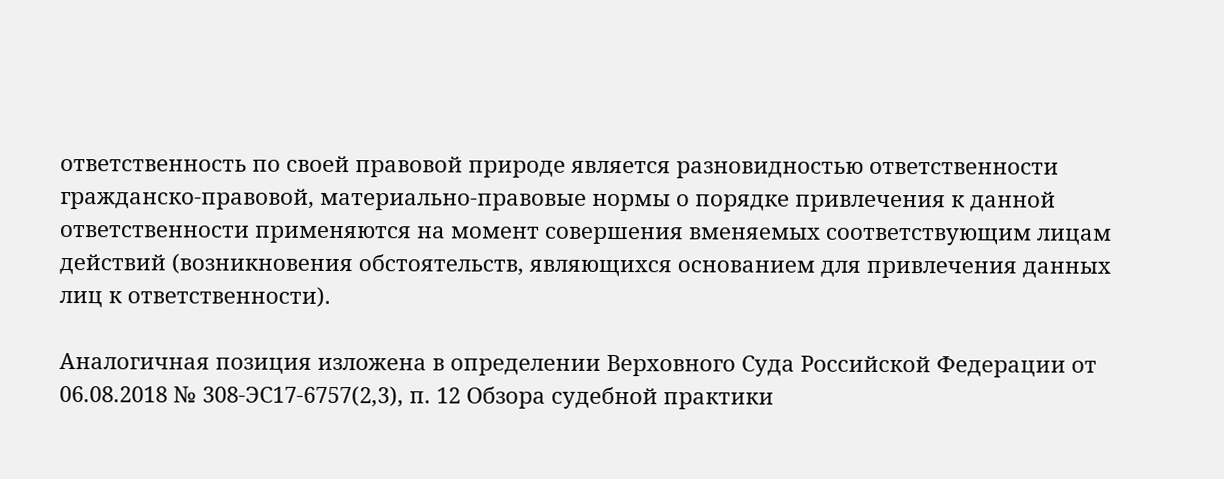ответственность по своей правовой природе является разновидностью ответственности гражданско-правовой, материально-правовые нормы о порядке привлечения к данной ответственности применяются на момент совершения вменяемых соответствующим лицам действий (возникновения обстоятельств, являющихся основанием для привлечения данных лиц к ответственности).

Аналогичная позиция изложена в определении Верховного Суда Российской Федерации от 06.08.2018 № 308-ЭС17-6757(2,3), п. 12 Обзора судебной практики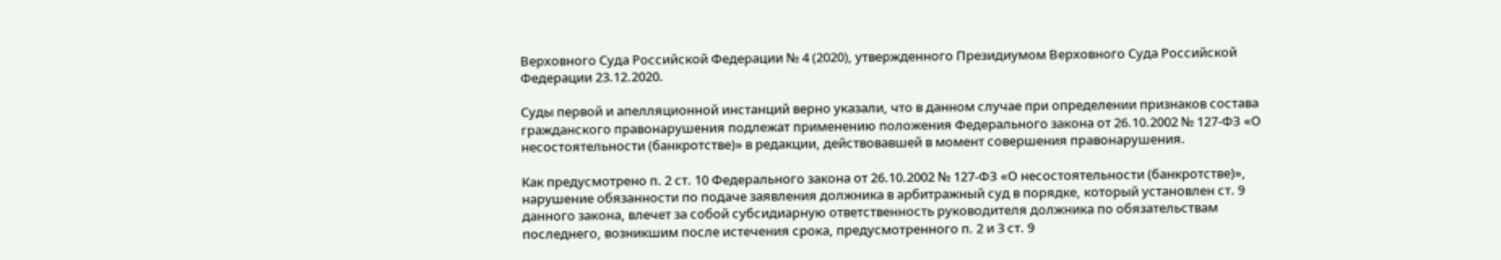Верховного Суда Российской Федерации № 4 (2020), утвержденного Президиумом Верховного Суда Российской Федерации 23.12.2020.

Суды первой и апелляционной инстанций верно указали, что в данном случае при определении признаков состава гражданского правонарушения подлежат применению положения Федерального закона от 26.10.2002 № 127-ФЗ «О несостоятельности (банкротстве)» в редакции, действовавшей в момент совершения правонарушения.

Как предусмотрено п. 2 ст. 10 Федерального закона от 26.10.2002 № 127-ФЗ «О несостоятельности (банкротстве)», нарушение обязанности по подаче заявления должника в арбитражный суд в порядке, который установлен ст. 9 данного закона, влечет за собой субсидиарную ответственность руководителя должника по обязательствам последнего, возникшим после истечения срока, предусмотренного п. 2 и 3 ст. 9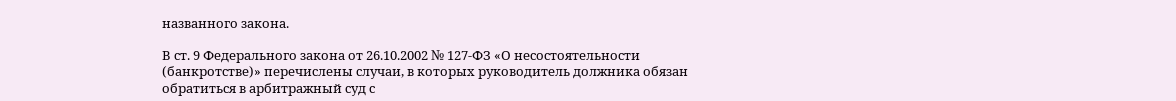названного закона.

В ст. 9 Федерального закона от 26.10.2002 № 127-ФЗ «О несостоятельности (банкротстве)» перечислены случаи, в которых руководитель должника обязан обратиться в арбитражный суд с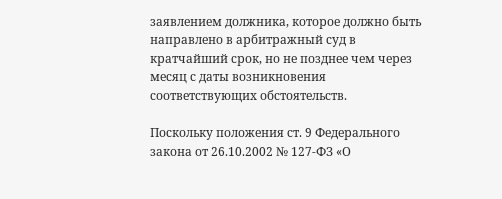заявлением должника, которое должно быть направлено в арбитражный суд в кратчайший срок, но не позднее чем через месяц с даты возникновения соответствующих обстоятельств.

Поскольку положения ст. 9 Федерального закона от 26.10.2002 № 127-ФЗ «О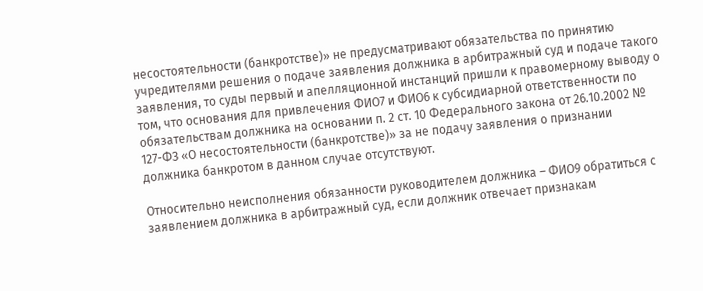несостоятельности (банкротстве)» не предусматривают обязательства по принятию учредителями решения о подаче заявления должника в арбитражный суд и подаче такого заявления, то суды первый и апелляционной инстанций пришли к правомерному выводу о том, что основания для привлечения ФИО7 и ФИО6 к субсидиарной ответственности по обязательствам должника на основании п. 2 ст. 10 Федерального закона от 26.10.2002 № 127-ФЗ «О несостоятельности (банкротстве)» за не подачу заявления о признании должника банкротом в данном случае отсутствуют.

Относительно неисполнения обязанности руководителем должника – ФИО9 обратиться с заявлением должника в арбитражный суд, если должник отвечает признакам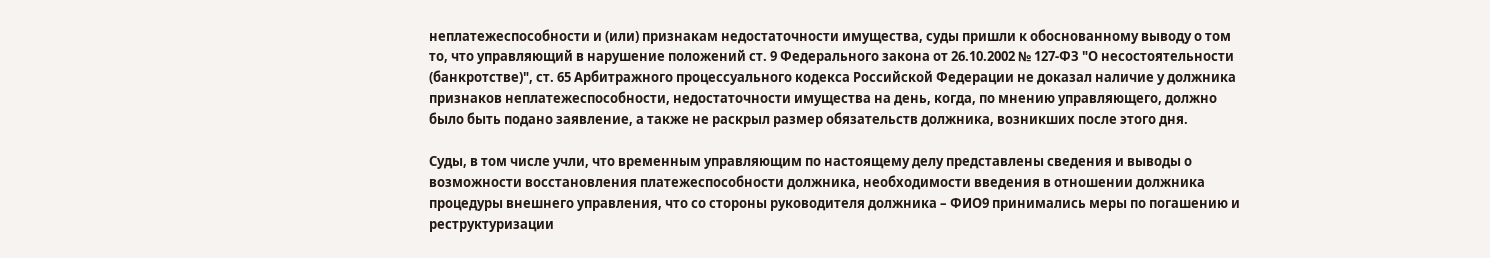неплатежеспособности и (или) признакам недостаточности имущества, суды пришли к обоснованному выводу о том то, что управляющий в нарушение положений ст. 9 Федерального закона от 26.10.2002 № 127-ФЗ "О несостоятельности (банкротстве)", ст. 65 Арбитражного процессуального кодекса Российской Федерации не доказал наличие у должника признаков неплатежеспособности, недостаточности имущества на день, когда, по мнению управляющего, должно было быть подано заявление, а также не раскрыл размер обязательств должника, возникших после этого дня.

Суды, в том числе учли, что временным управляющим по настоящему делу представлены сведения и выводы о возможности восстановления платежеспособности должника, необходимости введения в отношении должника процедуры внешнего управления, что со стороны руководителя должника – ФИО9 принимались меры по погашению и реструктуризации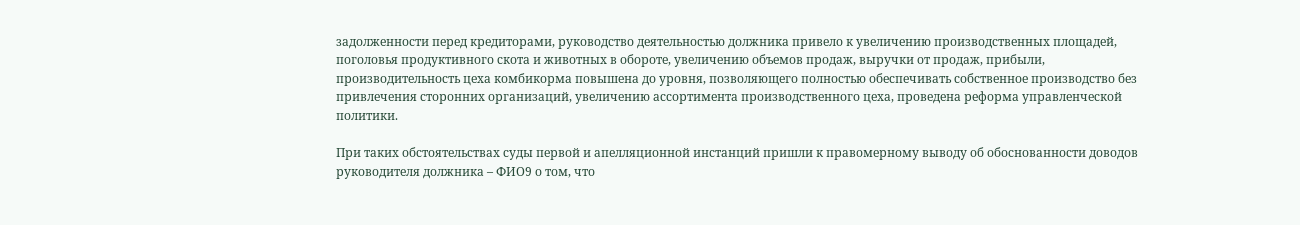задолженности перед кредиторами, руководство деятельностью должника привело к увеличению производственных площадей, поголовья продуктивного скота и животных в обороте, увеличению объемов продаж, выручки от продаж, прибыли, производительность цеха комбикорма повышена до уровня, позволяющего полностью обеспечивать собственное производство без привлечения сторонних организаций, увеличению ассортимента производственного цеха, проведена реформа управленческой политики.

При таких обстоятельствах суды первой и апелляционной инстанций пришли к правомерному выводу об обоснованности доводов руководителя должника – ФИО9 о том, что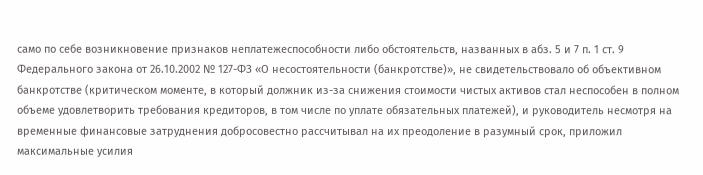само по себе возникновение признаков неплатежеспособности либо обстоятельств, названных в абз. 5 и 7 п. 1 ст. 9 Федерального закона от 26.10.2002 № 127-ФЗ «О несостоятельности (банкротстве)», не свидетельствовало об объективном банкротстве (критическом моменте, в который должник из-за снижения стоимости чистых активов стал неспособен в полном объеме удовлетворить требования кредиторов, в том числе по уплате обязательных платежей), и руководитель несмотря на временные финансовые затруднения добросовестно рассчитывал на их преодоление в разумный срок, приложил максимальные усилия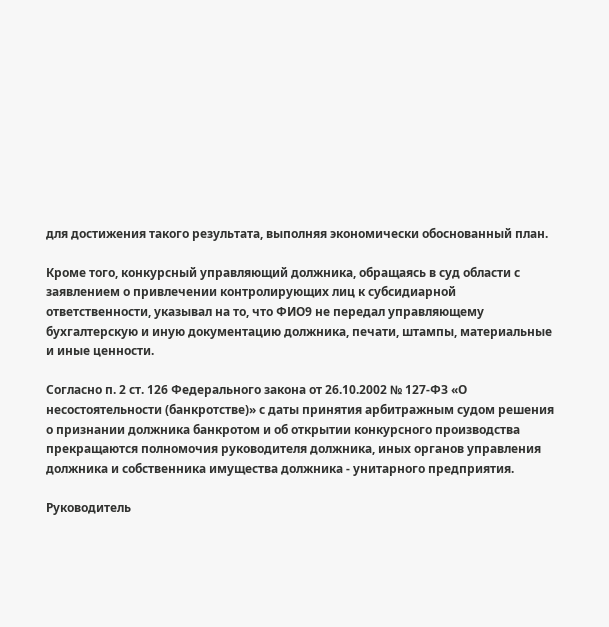для достижения такого результата, выполняя экономически обоснованный план.

Кроме того, конкурсный управляющий должника, обращаясь в суд области с заявлением о привлечении контролирующих лиц к субсидиарной ответственности, указывал на то, что ФИО9 не передал управляющему бухгалтерскую и иную документацию должника, печати, штампы, материальные и иные ценности.

Согласно п. 2 ст. 126 Федерального закона от 26.10.2002 № 127-ФЗ «О несостоятельности (банкротстве)» с даты принятия арбитражным судом решения о признании должника банкротом и об открытии конкурсного производства прекращаются полномочия руководителя должника, иных органов управления должника и собственника имущества должника - унитарного предприятия.

Руководитель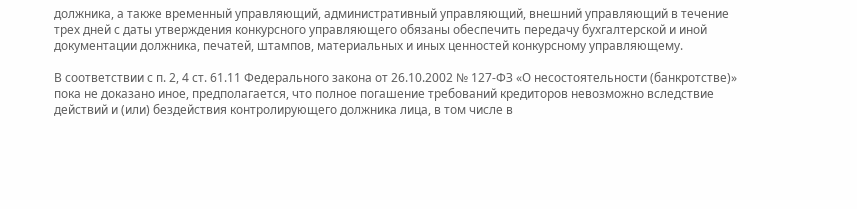должника, а также временный управляющий, административный управляющий, внешний управляющий в течение трех дней с даты утверждения конкурсного управляющего обязаны обеспечить передачу бухгалтерской и иной документации должника, печатей, штампов, материальных и иных ценностей конкурсному управляющему.

В соответствии с п. 2, 4 ст. 61.11 Федерального закона от 26.10.2002 № 127-ФЗ «О несостоятельности (банкротстве)» пока не доказано иное, предполагается, что полное погашение требований кредиторов невозможно вследствие действий и (или) бездействия контролирующего должника лица, в том числе в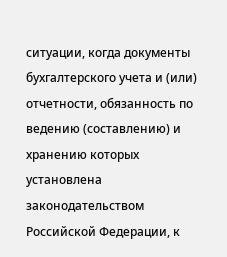ситуации, когда документы бухгалтерского учета и (или) отчетности, обязанность по ведению (составлению) и хранению которых установлена законодательством Российской Федерации, к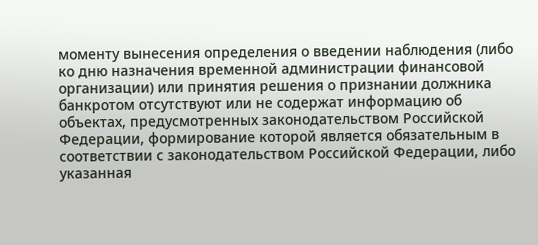моменту вынесения определения о введении наблюдения (либо ко дню назначения временной администрации финансовой организации) или принятия решения о признании должника банкротом отсутствуют или не содержат информацию об объектах, предусмотренных законодательством Российской Федерации, формирование которой является обязательным в соответствии с законодательством Российской Федерации, либо указанная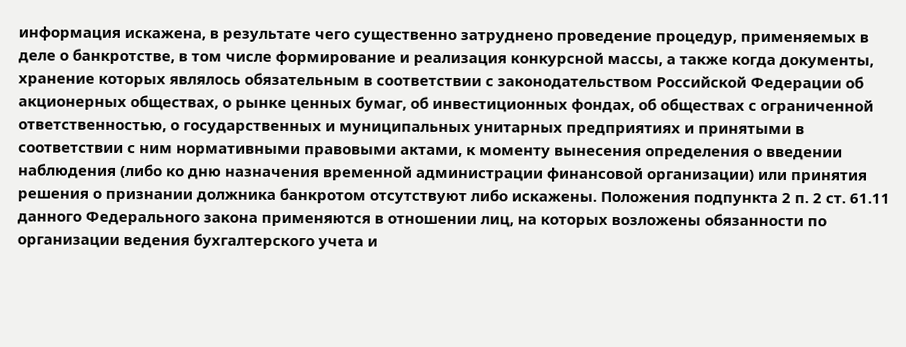информация искажена, в результате чего существенно затруднено проведение процедур, применяемых в деле о банкротстве, в том числе формирование и реализация конкурсной массы, а также когда документы, хранение которых являлось обязательным в соответствии с законодательством Российской Федерации об акционерных обществах, о рынке ценных бумаг, об инвестиционных фондах, об обществах с ограниченной ответственностью, о государственных и муниципальных унитарных предприятиях и принятыми в соответствии с ним нормативными правовыми актами, к моменту вынесения определения о введении наблюдения (либо ко дню назначения временной администрации финансовой организации) или принятия решения о признании должника банкротом отсутствуют либо искажены. Положения подпункта 2 п. 2 ст. 61.11 данного Федерального закона применяются в отношении лиц, на которых возложены обязанности по организации ведения бухгалтерского учета и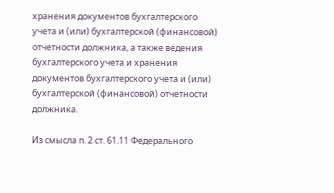хранения документов бухгалтерского учета и (или) бухгалтерской (финансовой) отчетности должника, а также ведения бухгалтерского учета и хранения документов бухгалтерского учета и (или) бухгалтерской (финансовой) отчетности должника.

Из смысла п. 2 ст. 61.11 Федерального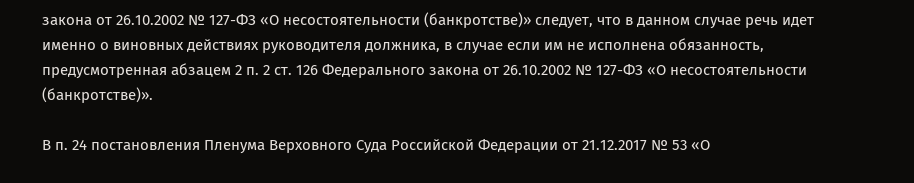закона от 26.10.2002 № 127-ФЗ «О несостоятельности (банкротстве)» следует, что в данном случае речь идет именно о виновных действиях руководителя должника, в случае если им не исполнена обязанность, предусмотренная абзацем 2 п. 2 ст. 126 Федерального закона от 26.10.2002 № 127-ФЗ «О несостоятельности (банкротстве)».

В п. 24 постановления Пленума Верховного Суда Российской Федерации от 21.12.2017 № 53 «О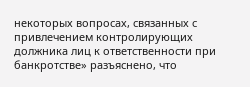некоторых вопросах, связанных с привлечением контролирующих должника лиц к ответственности при банкротстве» разъяснено, что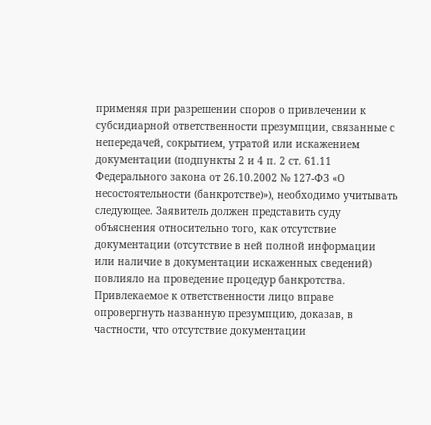применяя при разрешении споров о привлечении к субсидиарной ответственности презумпции, связанные с непередачей, сокрытием, утратой или искажением документации (подпункты 2 и 4 п. 2 ст. 61.11 Федерального закона от 26.10.2002 № 127-ФЗ «О несостоятельности (банкротстве)»), необходимо учитывать следующее. Заявитель должен представить суду объяснения относительно того, как отсутствие документации (отсутствие в ней полной информации или наличие в документации искаженных сведений) повлияло на проведение процедур банкротства. Привлекаемое к ответственности лицо вправе опровергнуть названную презумпцию, доказав, в частности, что отсутствие документации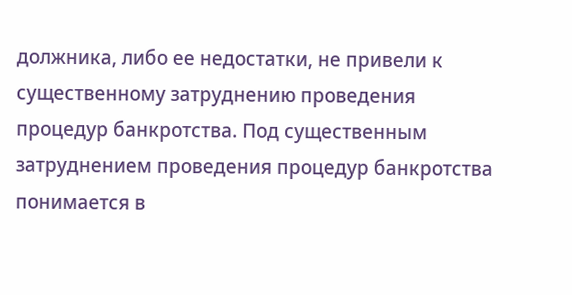должника, либо ее недостатки, не привели к существенному затруднению проведения процедур банкротства. Под существенным затруднением проведения процедур банкротства понимается в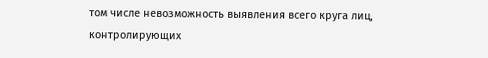том числе невозможность выявления всего круга лиц, контролирующих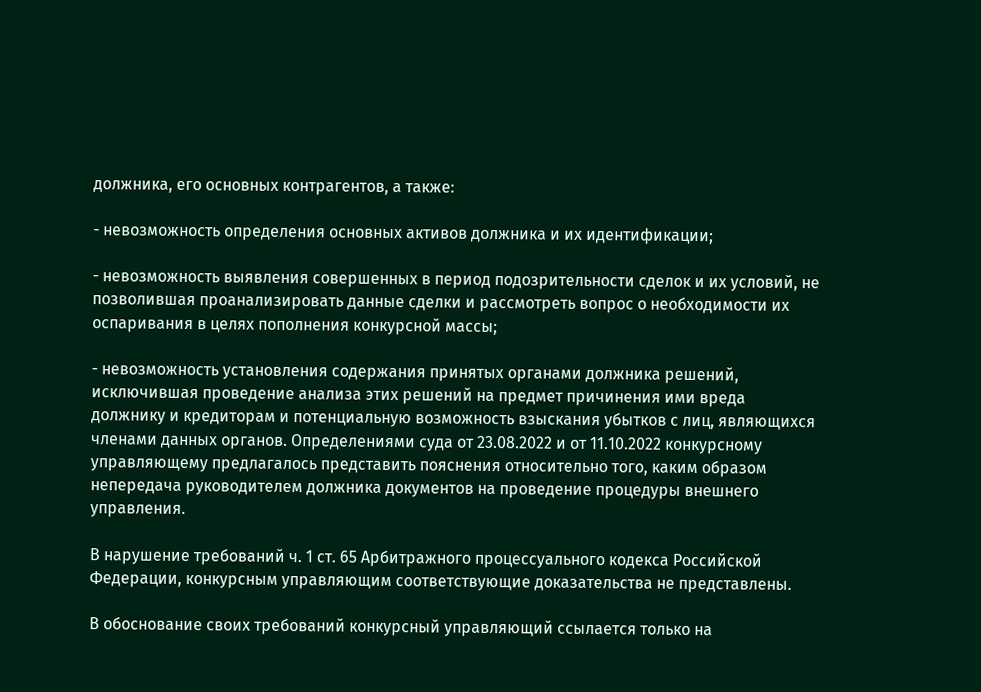должника, его основных контрагентов, а также:

- невозможность определения основных активов должника и их идентификации;

- невозможность выявления совершенных в период подозрительности сделок и их условий, не позволившая проанализировать данные сделки и рассмотреть вопрос о необходимости их оспаривания в целях пополнения конкурсной массы;

- невозможность установления содержания принятых органами должника решений, исключившая проведение анализа этих решений на предмет причинения ими вреда должнику и кредиторам и потенциальную возможность взыскания убытков с лиц, являющихся членами данных органов. Определениями суда от 23.08.2022 и от 11.10.2022 конкурсному управляющему предлагалось представить пояснения относительно того, каким образом непередача руководителем должника документов на проведение процедуры внешнего управления.

В нарушение требований ч. 1 ст. 65 Арбитражного процессуального кодекса Российской Федерации, конкурсным управляющим соответствующие доказательства не представлены.

В обоснование своих требований конкурсный управляющий ссылается только на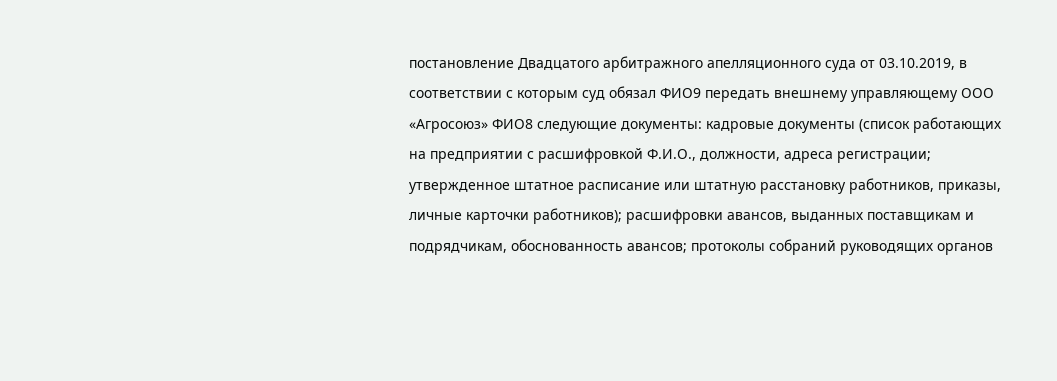постановление Двадцатого арбитражного апелляционного суда от 03.10.2019, в соответствии с которым суд обязал ФИО9 передать внешнему управляющему ООО «Агросоюз» ФИО8 следующие документы: кадровые документы (список работающих на предприятии с расшифровкой Ф.И.О., должности, адреса регистрации; утвержденное штатное расписание или штатную расстановку работников, приказы, личные карточки работников); расшифровки авансов, выданных поставщикам и подрядчикам, обоснованность авансов; протоколы собраний руководящих органов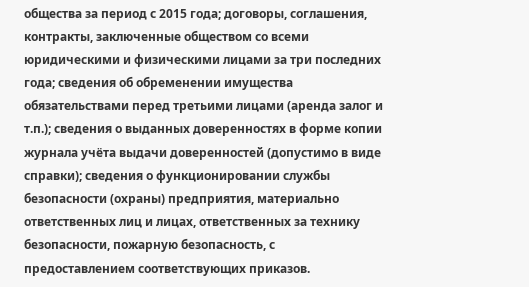общества за период с 2015 года; договоры, соглашения, контракты, заключенные обществом со всеми юридическими и физическими лицами за три последних года; сведения об обременении имущества обязательствами перед третьими лицами (аренда залог и т.п.); сведения о выданных доверенностях в форме копии журнала учёта выдачи доверенностей (допустимо в виде справки); сведения о функционировании службы безопасности (охраны) предприятия, материально ответственных лиц и лицах, ответственных за технику безопасности, пожарную безопасность, с предоставлением соответствующих приказов.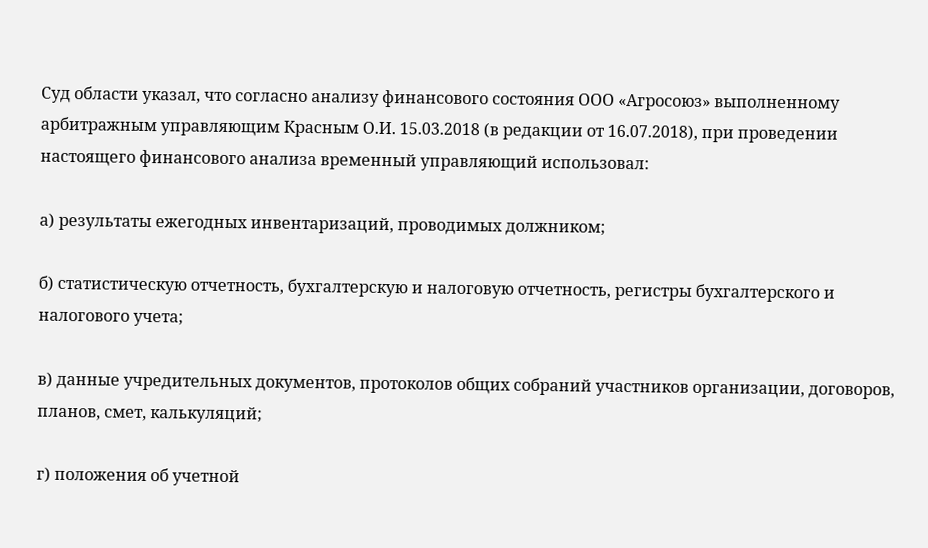Суд области указал, что согласно анализу финансового состояния ООО «Агросоюз» выполненному арбитражным управляющим Красным О.И. 15.03.2018 (в редакции от 16.07.2018), при проведении настоящего финансового анализа временный управляющий использовал:

а) результаты ежегодных инвентаризаций, проводимых должником;

б) статистическую отчетность, бухгалтерскую и налоговую отчетность, регистры бухгалтерского и налогового учета;

в) данные учредительных документов, протоколов общих собраний участников организации, договоров, планов, смет, калькуляций;

г) положения об учетной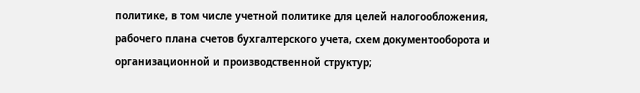политике, в том числе учетной политике для целей налогообложения, рабочего плана счетов бухгалтерского учета, схем документооборота и организационной и производственной структур;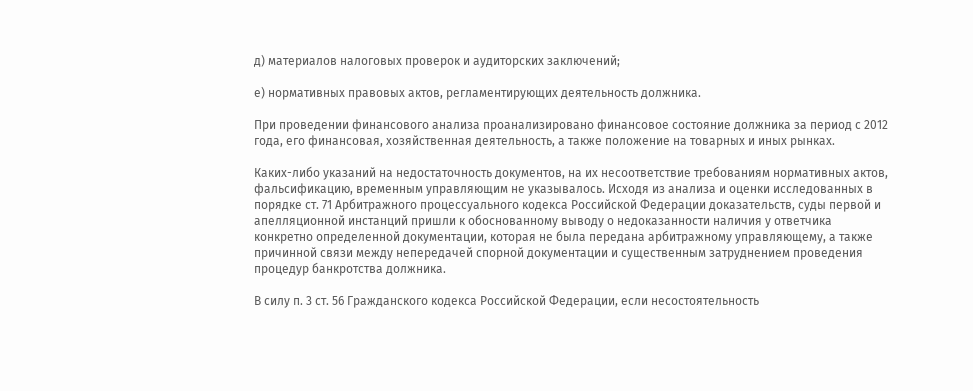д) материалов налоговых проверок и аудиторских заключений;

е) нормативных правовых актов, регламентирующих деятельность должника.

При проведении финансового анализа проанализировано финансовое состояние должника за период с 2012 года, его финансовая, хозяйственная деятельность, а также положение на товарных и иных рынках.

Каких-либо указаний на недостаточность документов, на их несоответствие требованиям нормативных актов, фальсификацию, временным управляющим не указывалось. Исходя из анализа и оценки исследованных в порядке ст. 71 Арбитражного процессуального кодекса Российской Федерации доказательств, суды первой и апелляционной инстанций пришли к обоснованному выводу о недоказанности наличия у ответчика конкретно определенной документации, которая не была передана арбитражному управляющему, а также причинной связи между непередачей спорной документации и существенным затруднением проведения процедур банкротства должника.

В силу п. 3 ст. 56 Гражданского кодекса Российской Федерации, если несостоятельность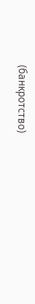(банкротство)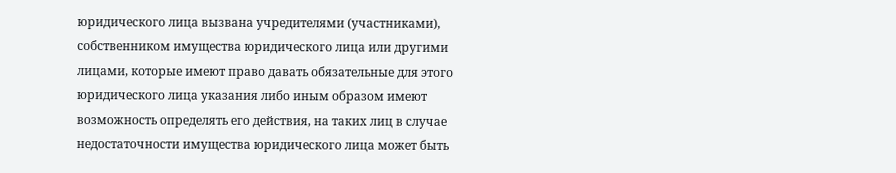юридического лица вызвана учредителями (участниками), собственником имущества юридического лица или другими лицами, которые имеют право давать обязательные для этого юридического лица указания либо иным образом имеют возможность определять его действия, на таких лиц в случае недостаточности имущества юридического лица может быть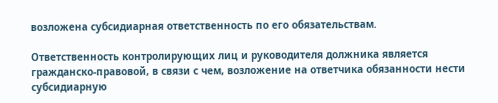возложена субсидиарная ответственность по его обязательствам.

Ответственность контролирующих лиц и руководителя должника является гражданско-правовой, в связи с чем, возложение на ответчика обязанности нести субсидиарную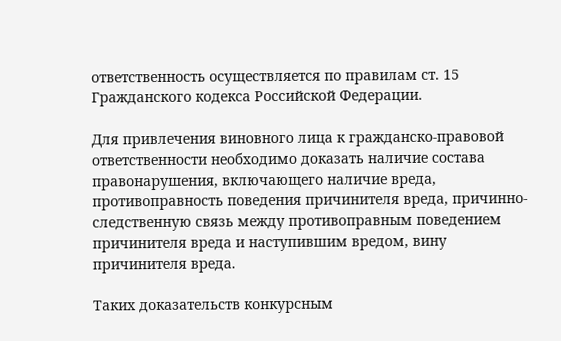ответственность осуществляется по правилам ст. 15 Гражданского кодекса Российской Федерации.

Для привлечения виновного лица к гражданско-правовой ответственности необходимо доказать наличие состава правонарушения, включающего наличие вреда, противоправность поведения причинителя вреда, причинно-следственную связь между противоправным поведением причинителя вреда и наступившим вредом, вину причинителя вреда.

Таких доказательств конкурсным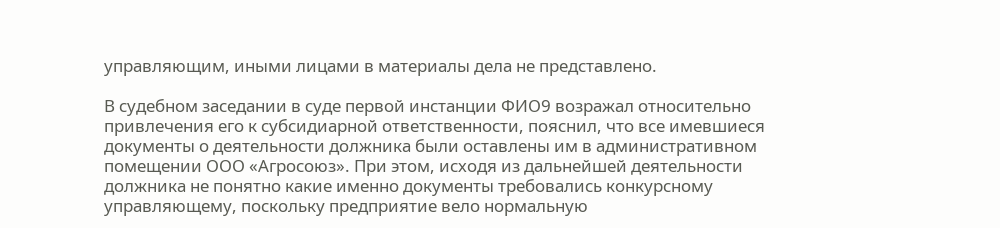управляющим, иными лицами в материалы дела не представлено.

В судебном заседании в суде первой инстанции ФИО9 возражал относительно привлечения его к субсидиарной ответственности, пояснил, что все имевшиеся документы о деятельности должника были оставлены им в административном помещении ООО «Агросоюз». При этом, исходя из дальнейшей деятельности должника не понятно какие именно документы требовались конкурсному управляющему, поскольку предприятие вело нормальную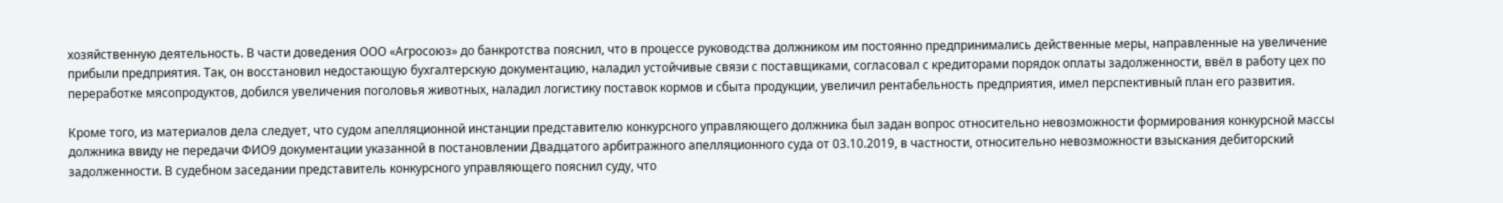хозяйственную деятельность. В части доведения ООО «Агросоюз» до банкротства пояснил, что в процессе руководства должником им постоянно предпринимались действенные меры, направленные на увеличение прибыли предприятия. Так, он восстановил недостающую бухгалтерскую документацию, наладил устойчивые связи с поставщиками, согласовал с кредиторами порядок оплаты задолженности, ввёл в работу цех по переработке мясопродуктов, добился увеличения поголовья животных, наладил логистику поставок кормов и сбыта продукции, увеличил рентабельность предприятия, имел перспективный план его развития.

Кроме того, из материалов дела следует, что судом апелляционной инстанции представителю конкурсного управляющего должника был задан вопрос относительно невозможности формирования конкурсной массы должника ввиду не передачи ФИО9 документации указанной в постановлении Двадцатого арбитражного апелляционного суда от 03.10.2019, в частности, относительно невозможности взыскания дебиторский задолженности. В судебном заседании представитель конкурсного управляющего пояснил суду, что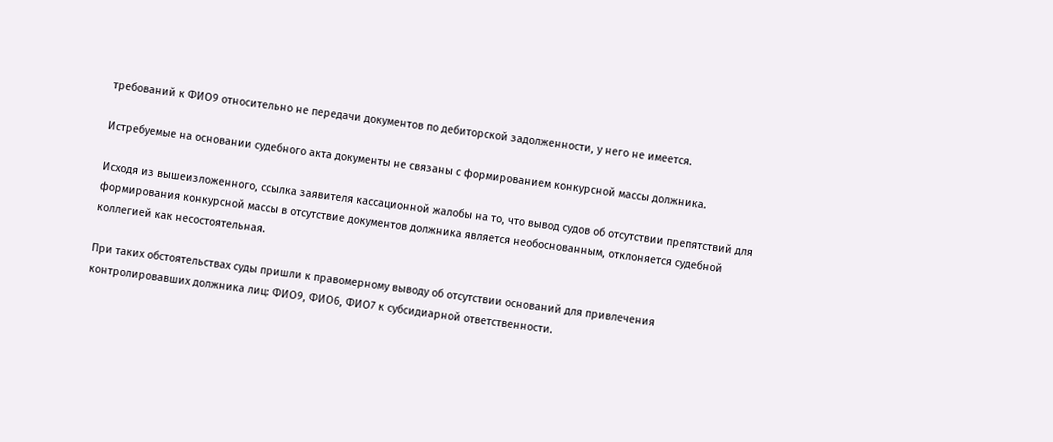требований к ФИО9 относительно не передачи документов по дебиторской задолженности, у него не имеется.

Истребуемые на основании судебного акта документы не связаны с формированием конкурсной массы должника.

Исходя из вышеизложенного, ссылка заявителя кассационной жалобы на то, что вывод судов об отсутствии препятствий для формирования конкурсной массы в отсутствие документов должника является необоснованным, отклоняется судебной коллегией как несостоятельная.

При таких обстоятельствах суды пришли к правомерному выводу об отсутствии оснований для привлечения контролировавших должника лиц: ФИО9, ФИО6, ФИО7 к субсидиарной ответственности.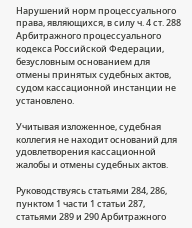Нарушений норм процессуального права, являющихся, в силу ч. 4 ст. 288 Арбитражного процессуального кодекса Российской Федерации, безусловным основанием для отмены принятых судебных актов, судом кассационной инстанции не установлено.

Учитывая изложенное, судебная коллегия не находит оснований для удовлетворения кассационной жалобы и отмены судебных актов.

Руководствуясь статьями 284, 286, пунктом 1 части 1 статьи 287, статьями 289 и 290 Арбитражного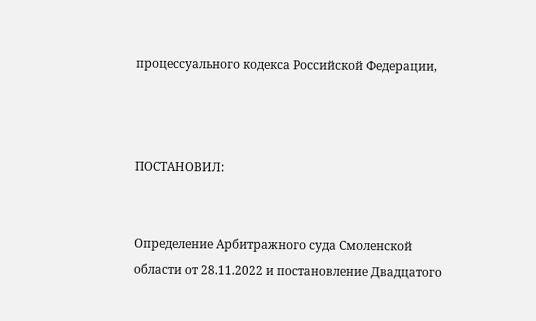процессуального кодекса Российской Федерации,



ПОСТАНОВИЛ:


Определение Арбитражного суда Смоленской области от 28.11.2022 и постановление Двадцатого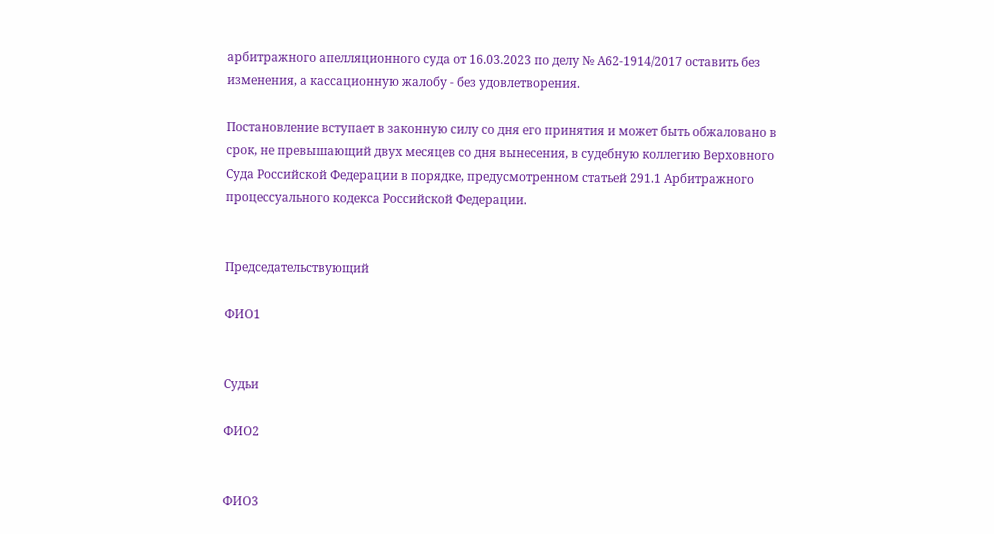арбитражного апелляционного суда от 16.03.2023 по делу № А62-1914/2017 оставить без изменения, а кассационную жалобу - без удовлетворения.

Постановление вступает в законную силу со дня его принятия и может быть обжаловано в срок, не превышающий двух месяцев со дня вынесения, в судебную коллегию Верховного Суда Российской Федерации в порядке, предусмотренном статьей 291.1 Арбитражного процессуального кодекса Российской Федерации.


Председательствующий

ФИО1


Судьи

ФИО2


ФИО3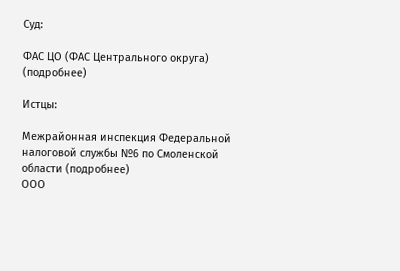Суд:

ФАС ЦО (ФАС Центрального округа) (подробнее)

Истцы:

Межрайонная инспекция Федеральной налоговой службы №6 по Смоленской области (подробнее)
ООО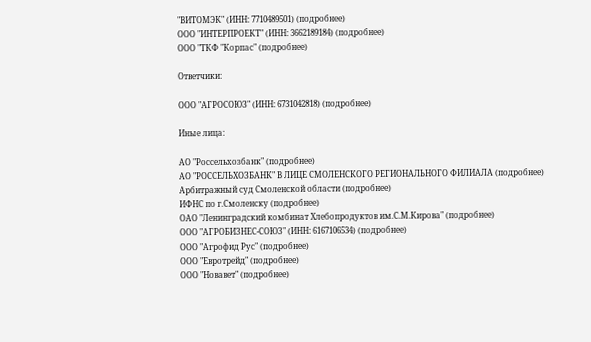"ВИТОМЭК" (ИНН: 7710489501) (подробнее)
ООО "ИНТЕРПРОЕКТ" (ИНН: 3662189184) (подробнее)
ООО "ТКФ "Корпас" (подробнее)

Ответчики:

ООО "АГРОСОЮЗ" (ИНН: 6731042818) (подробнее)

Иные лица:

АО "Россельхозбанк" (подробнее)
АО "РОССЕЛЬХОЗБАНК" В ЛИЦЕ СМОЛЕНСКОГО РЕГИОНАЛЬНОГО ФИЛИАЛА (подробнее)
Арбитражный суд Смоленской области (подробнее)
ИФНС по г.Смоленску (подробнее)
ОАО "Ленинградский комбинат Хлебопродуктов им.С.М.Кирова" (подробнее)
ООО "АГРОБИЗНЕС-СОЮЗ" (ИНН: 6167106534) (подробнее)
ООО "Агрофид Рус" (подробнее)
ООО "Евротрейд" (подробнее)
ООО "Новавет" (подробнее)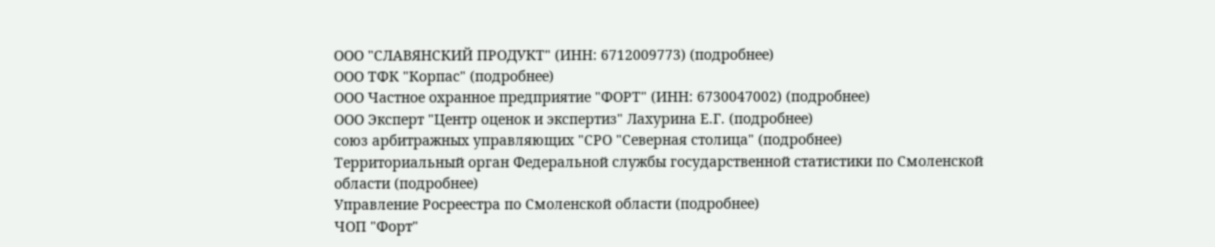ООО "СЛАВЯНСКИЙ ПРОДУКТ" (ИНН: 6712009773) (подробнее)
ООО ТФК "Корпас" (подробнее)
ООО Частное охранное предприятие "ФОРТ" (ИНН: 6730047002) (подробнее)
ООО Эксперт "Центр оценок и экспертиз" Лахурина Е.Г. (подробнее)
союз арбитражных управляющих "СРО "Северная столица" (подробнее)
Территориальный орган Федеральной службы государственной статистики по Смоленской области (подробнее)
Управление Росреестра по Смоленской области (подробнее)
ЧОП "Форт"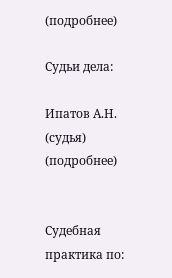(подробнее)

Судьи дела:

Ипатов А.Н. (судья) (подробнее)


Судебная практика по: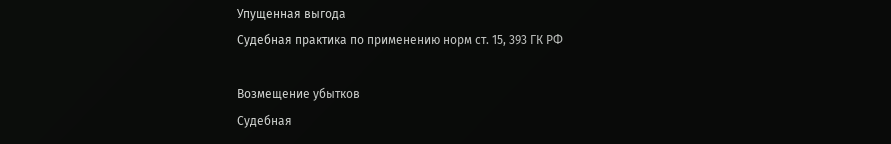Упущенная выгода
Судебная практика по применению норм ст. 15, 393 ГК РФ

Возмещение убытков
Судебная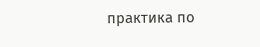практика по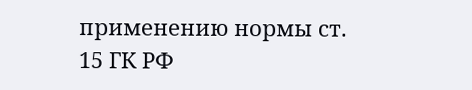применению нормы ст. 15 ГК РФ